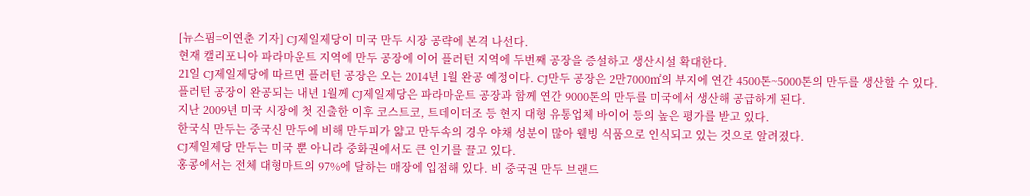[뉴스핌=이연춘 기자] CJ제일제당이 미국 만두 시장 공략에 본격 나선다.
현재 캘리포니아 파라마운트 지역에 만두 공장에 이어 플러턴 지역에 두번째 공장을 증설하고 생산시설 확대한다.
21일 CJ제일제당에 따르면 플러턴 공장은 오는 2014년 1월 완공 예정이다. CJ만두 공장은 2만7000㎡의 부지에 연간 4500톤~5000톤의 만두를 생산할 수 있다.
플러턴 공장이 완공되는 내년 1월께 CJ제일제당은 파라마운트 공장과 함께 연간 9000톤의 만두를 미국에서 생산해 공급하게 된다.
지난 2009년 미국 시장에 첫 진출한 이후 코스트코, 트데이더조 등 현지 대형 유통업체 바이어 등의 높은 평가를 받고 있다.
한국식 만두는 중국신 만두에 비해 만두피가 얇고 만두속의 경우 야채 성분이 많아 웰빙 식품으로 인식되고 있는 것으로 알려졌다.
CJ제일제당 만두는 미국 뿐 아니라 중화권에서도 큰 인기를 끌고 있다.
홍콩에서는 전체 대형마트의 97%에 달하는 매장에 입점해 있다. 비 중국권 만두 브랜드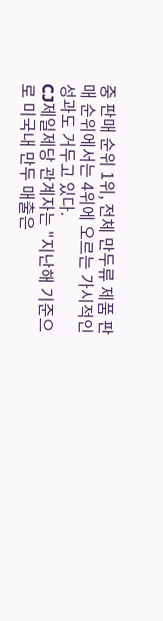중 판매 순위 1위, 전체 만두류 제품 판매 순위에서는 4위에 오르는 가시적인 성과도 거두고 있다.
CJ제일제당 관계자는 "지난해 기준으로 미국내 만두 매출은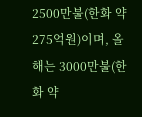2500만불(한화 약 275억원)이며, 올해는 3000만불(한화 약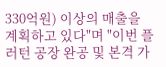330억원) 이상의 매출을 계획하고 있다"며 "이번 플러턴 공장 완공 및 본격 가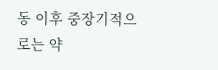동 이후 중장기적으로는 약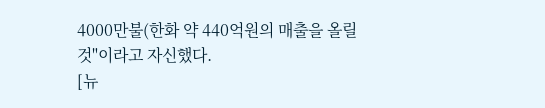4000만불(한화 약 440억원의 매출을 올릴 것"이라고 자신했다.
[뉴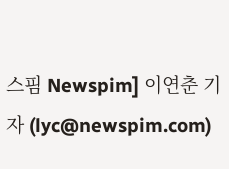스핌 Newspim] 이연춘 기자 (lyc@newspim.com)